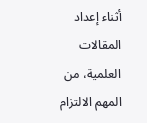أثناء إعداد المقالات العلمية، من المهم الالتزام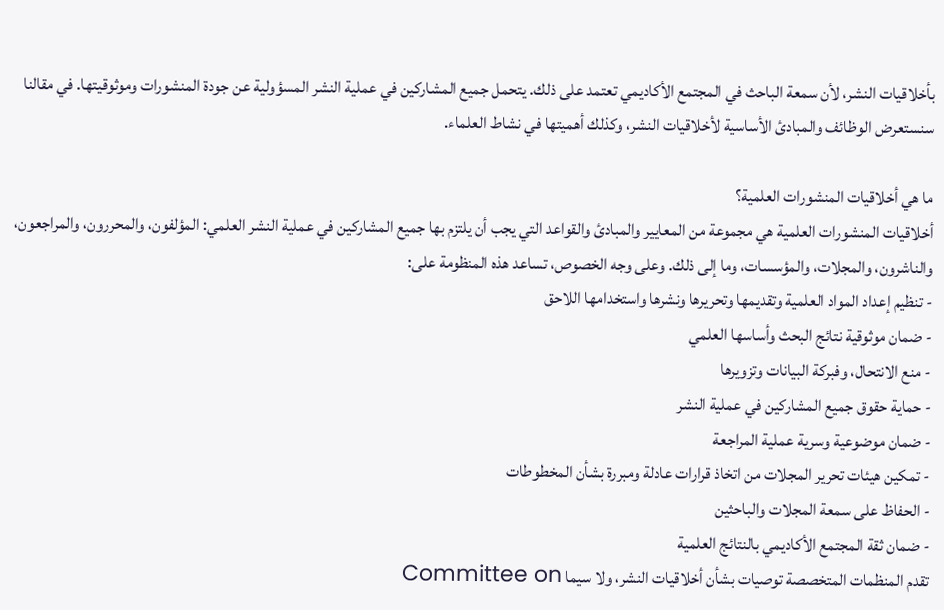بأخلاقيات النشر، لأن سمعة الباحث في المجتمع الأكاديمي تعتمد على ذلك. يتحمل جميع المشاركين في عملية النشر المسؤولية عن جودة المنشورات وموثوقيتها. في مقالنا سنستعرض الوظائف والمبادئ الأساسية لأخلاقيات النشر، وكذلك أهميتها في نشاط العلماء.

ما هي أخلاقيات المنشورات العلمية؟
أخلاقيات المنشورات العلمية هي مجموعة من المعايير والمبادئ والقواعد التي يجب أن يلتزم بها جميع المشاركين في عملية النشر العلمي: المؤلفون، والمحررون، والمراجعون، والناشرون، والمجلات، والمؤسسات، وما إلى ذلك. وعلى وجه الخصوص، تساعد هذه المنظومة على:
- تنظيم إعداد المواد العلمية وتقديمها وتحريرها ونشرها واستخدامها اللاحق
- ضمان موثوقية نتائج البحث وأساسها العلمي
- منع الانتحال، وفبركة البيانات وتزويرها
- حماية حقوق جميع المشاركين في عملية النشر
- ضمان موضوعية وسرية عملية المراجعة
- تمكين هيئات تحرير المجلات من اتخاذ قرارات عادلة ومبررة بشأن المخطوطات
- الحفاظ على سمعة المجلات والباحثين
- ضمان ثقة المجتمع الأكاديمي بالنتائج العلمية
تقدم المنظمات المتخصصة توصيات بشأن أخلاقيات النشر، ولا سيما Committee on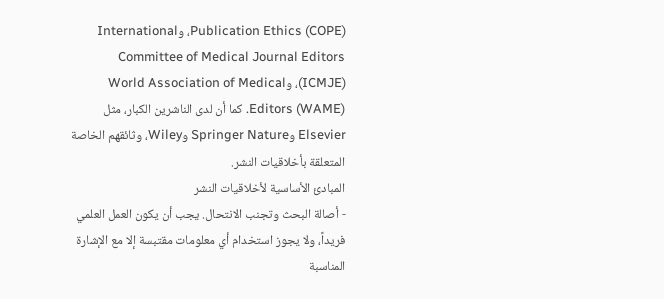Publication Ethics (COPE)، وInternational Committee of Medical Journal Editors (ICMJE)، وWorld Association of Medical Editors (WAME). كما أن لدى الناشرين الكبار، مثل Elsevier وSpringer Nature وWiley، وثائقهم الخاصة المتعلقة بأخلاقيات النشر.
المبادئ الأساسية لأخلاقيات النشر
- أصالة البحث وتجنب الانتحال. يجب أن يكون العمل العلمي فريداً، ولا يجوز استخدام أي معلومات مقتبسة إلا مع الإشارة المناسبة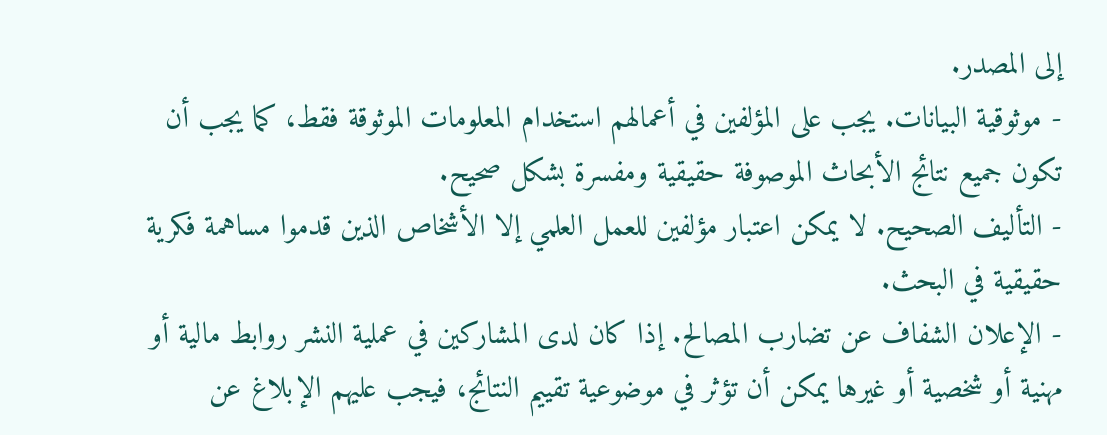إلى المصدر.
- موثوقية البيانات. يجب على المؤلفين في أعمالهم استخدام المعلومات الموثوقة فقط، كما يجب أن تكون جميع نتائج الأبحاث الموصوفة حقيقية ومفسرة بشكل صحيح.
- التأليف الصحيح. لا يمكن اعتبار مؤلفين للعمل العلمي إلا الأشخاص الذين قدموا مساهمة فكرية حقيقية في البحث.
- الإعلان الشفاف عن تضارب المصالح. إذا كان لدى المشاركين في عملية النشر روابط مالية أو مهنية أو شخصية أو غيرها يمكن أن تؤثر في موضوعية تقييم النتائج، فيجب عليهم الإبلاغ عن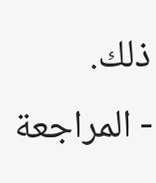ذلك.
- المراجعة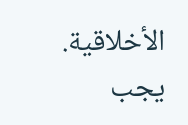الأخلاقية. يجب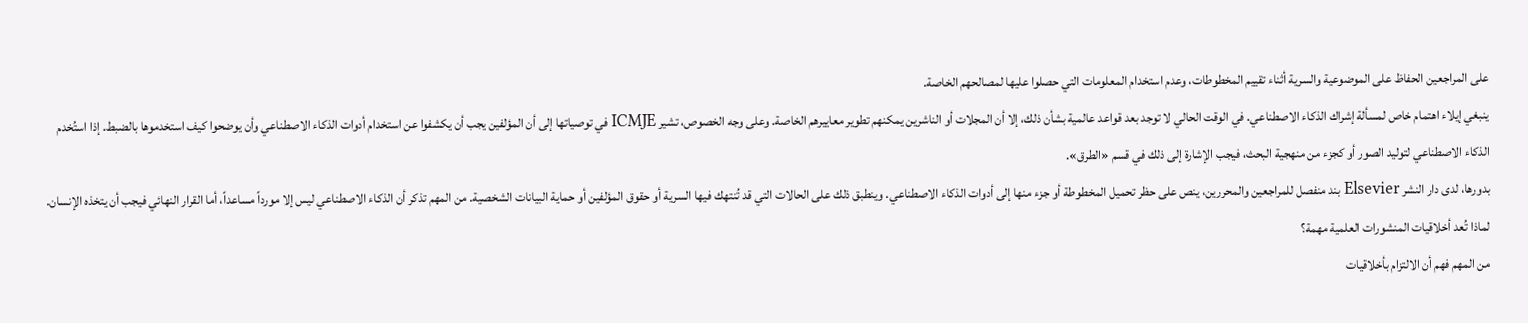على المراجعين الحفاظ على الموضوعية والسرية أثناء تقييم المخطوطات، وعدم استخدام المعلومات التي حصلوا عليها لمصالحهم الخاصة.
ينبغي إيلاء اهتمام خاص لمسألة إشراك الذكاء الاصطناعي. في الوقت الحالي لا توجد بعد قواعد عالمية بشأن ذلك، إلا أن المجلات أو الناشرين يمكنهم تطوير معاييرهم الخاصة. وعلى وجه الخصوص، تشير ICMJE في توصياتها إلى أن المؤلفين يجب أن يكشفوا عن استخدام أدوات الذكاء الاصطناعي وأن يوضحوا كيف استخدموها بالضبط. إذا استُخدم الذكاء الاصطناعي لتوليد الصور أو كجزء من منهجية البحث، فيجب الإشارة إلى ذلك في قسم «الطرق».
بدورها، لدى دار النشر Elsevier بند منفصل للمراجعين والمحررين، ينص على حظر تحميل المخطوطة أو جزء منها إلى أدوات الذكاء الاصطناعي. وينطبق ذلك على الحالات التي قد تُنتهك فيها السرية أو حقوق المؤلفين أو حماية البيانات الشخصية. من المهم تذكر أن الذكاء الاصطناعي ليس إلا مورداً مساعداً، أما القرار النهائي فيجب أن يتخذه الإنسان.
لماذا تُعد أخلاقيات المنشورات العلمية مهمة؟
من المهم فهم أن الالتزام بأخلاقيات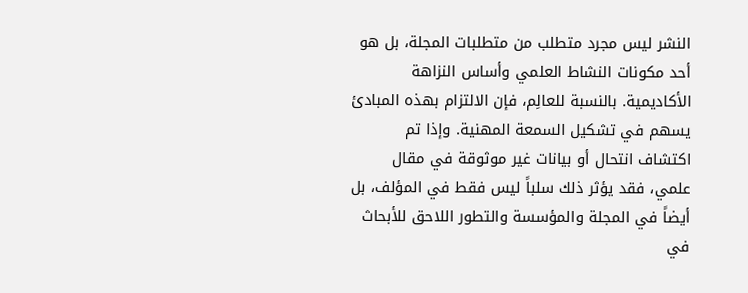النشر ليس مجرد متطلب من متطلبات المجلة، بل هو أحد مكونات النشاط العلمي وأساس النزاهة الأكاديمية. بالنسبة للعالِم، فإن الالتزام بهذه المبادئ يسهم في تشكيل السمعة المهنية. وإذا تم اكتشاف انتحال أو بيانات غير موثوقة في مقال علمي، فقد يؤثر ذلك سلباً ليس فقط في المؤلف، بل أيضاً في المجلة والمؤسسة والتطور اللاحق للأبحاث في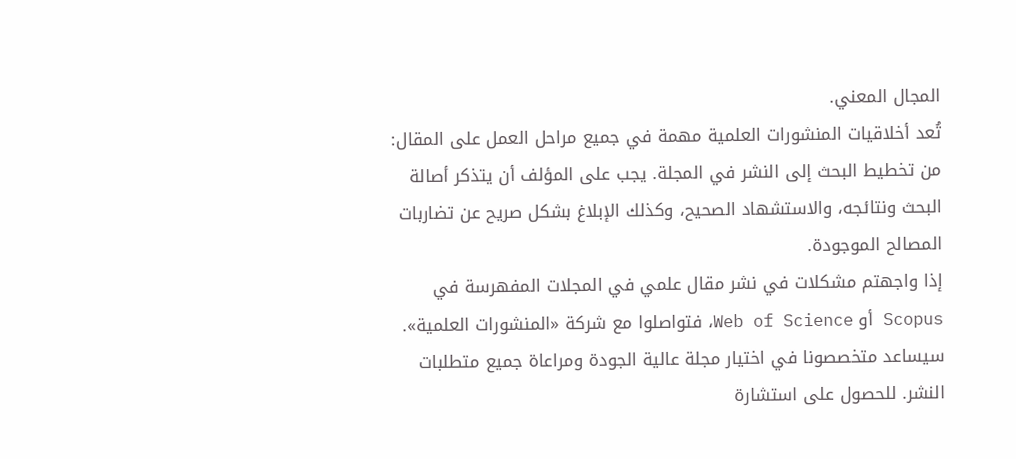المجال المعني.
تُعد أخلاقيات المنشورات العلمية مهمة في جميع مراحل العمل على المقال: من تخطيط البحث إلى النشر في المجلة. يجب على المؤلف أن يتذكر أصالة البحث ونتائجه، والاستشهاد الصحيح، وكذلك الإبلاغ بشكل صريح عن تضاربات المصالح الموجودة.
إذا واجهتم مشكلات في نشر مقال علمي في المجلات المفهرسة في Scopus أو Web of Science، فتواصلوا مع شركة «المنشورات العلمية». سيساعد متخصصونا في اختيار مجلة عالية الجودة ومراعاة جميع متطلبات النشر. للحصول على استشارة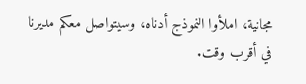مجانية، املأوا النموذج أدناه، وسيتواصل معكم مديرنا في أقرب وقت.